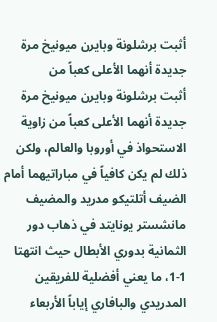أثبت برشلونة وبايرن ميونيخ مرة جديدة أنهما الأعلى كعباً من
أثبت برشلونة وبايرن ميونيخ مرة جديدة أنهما الأعلى كعباً من زاوية الاستحواذ في أوروبا والعالم، ولكن ذلك لم يكن كافياً في مباراتيهما أمام الضيف أتلتيكو مدريد والمضيف مانشستر يونايتد في ذهاب دور الثمانية بدوري الأبطال حيث انتهتا 1-1، ما يعني أفضلية للفريقين المدريدي والبافاري إياباً الأربعاء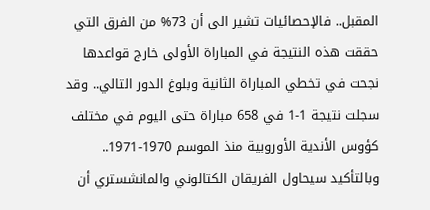المقبل.. فالإحصائيات تشير الى أن 73% من الفرق التي حققت هذه النتيجة في المباراة الأولى خارج قواعدها نجحت في تخطي المباراة الثانية وبلوغ الدور التالي.. وقد سجلت نتيجة 1-1 في 658 مباراة حتى اليوم في مختلف كؤوس الأندية الأوروبية منذ الموسم 1970-1971.. وبالتأكيد سيحاول الفريقان الكتالوني والمانشستري أن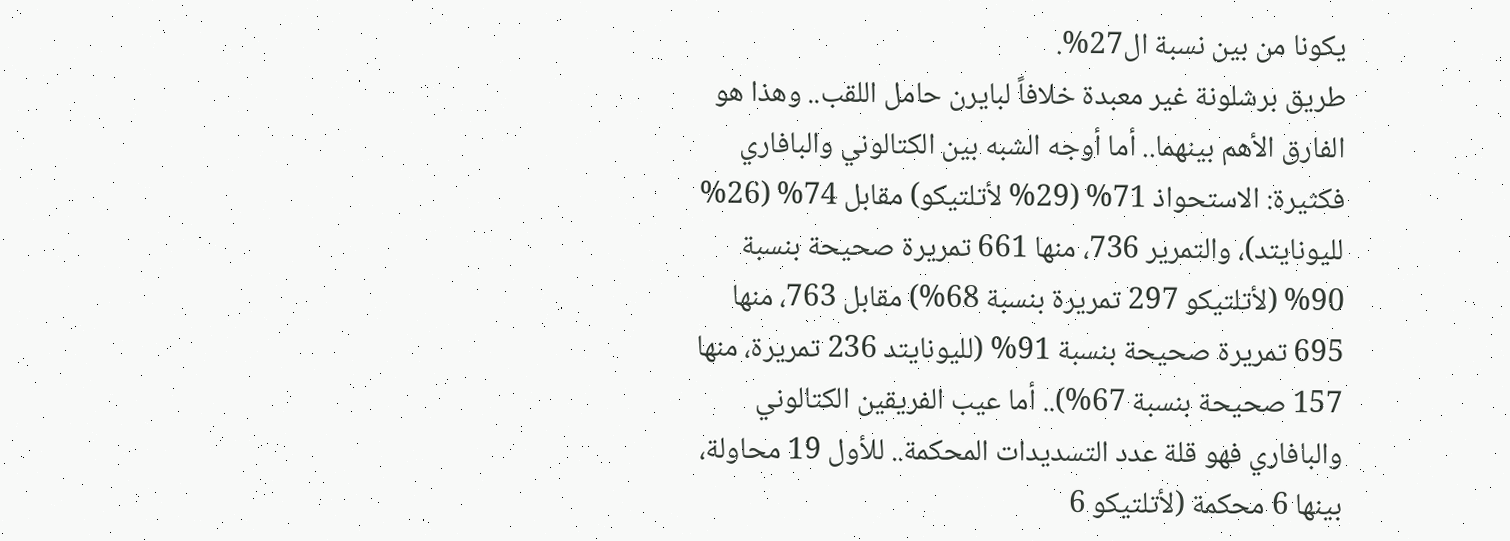يكونا من بين نسبة ال27%.
طريق برشلونة غير معبدة خلافاً لبايرن حامل اللقب.. وهذا هو الفارق الأهم بينهما.. أما أوجه الشبه بين الكتالوني والبافاري فكثيرة: الاستحواذ 71% (29% لأتلتيكو) مقابل 74% (26% لليونايتد)، والتمرير 736، منها 661 تمريرة صحيحة بنسبة 90% (لأتلتيكو 297 تمريرة بنسبة 68%) مقابل 763، منها 695 تمريرة صحيحة بنسبة 91% (لليونايتد 236 تمريرة، منها 157 صحيحة بنسبة 67%).. أما عيب الفريقين الكتالوني والبافاري فهو قلة عدد التسديدات المحكمة.. للأول 19 محاولة، بينها 6 محكمة (لأتلتيكو 6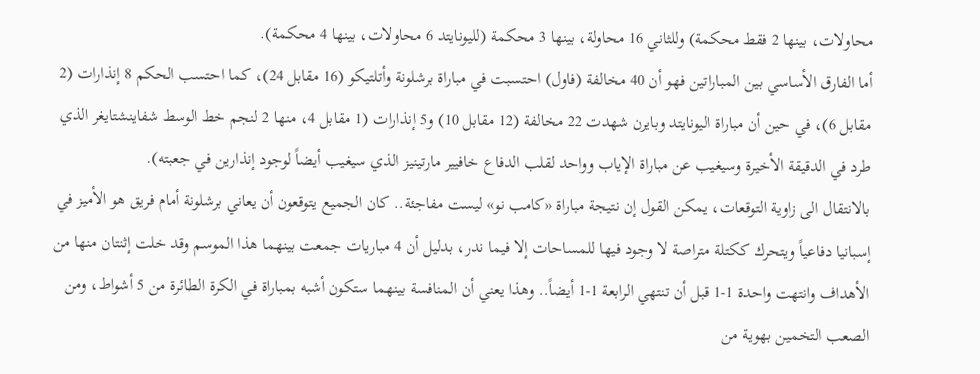محاولات، بينها 2 فقط محكمة) وللثاني 16 محاولة، بينها 3 محكمة (لليونايتد 6 محاولات، بينها 4 محكمة).
أما الفارق الأساسي بين المباراتين فهو أن 40 مخالفة (فاول) احتسبت في مباراة برشلونة وأتلتيكو (16 مقابل 24)، كما احتسب الحكم 8 إنذارات (2 مقابل 6)، في حين أن مباراة اليونايتد وبايرن شهدت 22 مخالفة (12 مقابل 10) و5 إنذارات (1 مقابل 4، منها 2 لنجم خط الوسط شفاينشتايغر الذي طرد في الدقيقة الأخيرة وسيغيب عن مباراة الإياب وواحد لقلب الدفاع خافيير مارتينيز الذي سيغيب أيضاً لوجود إنذارين في جعبته).
بالانتقال الى زاوية التوقعات، يمكن القول إن نتيجة مباراة «كامب نو» ليست مفاجئة.. كان الجميع يتوقعون أن يعاني برشلونة أمام فريق هو الأميز في إسبانيا دفاعياً ويتحرك ككتلة متراصة لا وجود فيها للمساحات إلا فيما ندر، بدليل أن 4 مباريات جمعت بينهما هذا الموسم وقد خلت إثنتان منها من الأهداف وانتهت واحدة 1-1 قبل أن تنتهي الرابعة 1-1 أيضاً.. وهذا يعني أن المنافسة بينهما ستكون أشبه بمباراة في الكرة الطائرة من 5 أشواط، ومن الصعب التخمين بهوية من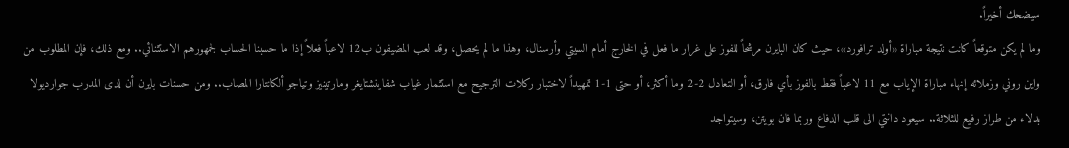سيضحك أخيراً.
وما لم يكن متوقعاً كانت نتيجة مباراة «أولد ترافورد»، حيث كان البايرن مرشحاً للفوز على غرار ما فعل في الخارج أمام السيتي وأرسنال، وهذا ما لم يحصل، وقد لعب المضيفون ب12 لاعباً فعلاً إذا ما حسبنا الحساب لجمهورهم الاستثنائي.. ومع ذلك، فإن المطلوب من واين روني وزملائه إنهاء مباراة الإياب مع 11 لاعباً فقط بالفوز بأي فارق، أو التعادل 2-2 وما أكثر، أو حتى 1-1 تمهيداً لاختبار ركلات الترجيح مع استثمار غياب شفاينشتايغر ومارتينيز وتياجو ألكانتارا المصاب.. ومن حسنات بايرن أن لدى المدرب جوارديولا بدلاء من طراز رفيع للثلاثة.. سيعود دانتي الى قلب الدفاع وربما فان بويتن، وسيتواجد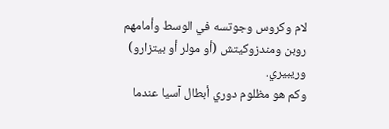لام وكروس وجوتسه في الوسط وأمامهم روبن ومندزوكيتش (أو مولر أو بيتزارو) وريبيري.
وكم هو مظلوم دوري أبطال آسيا عندما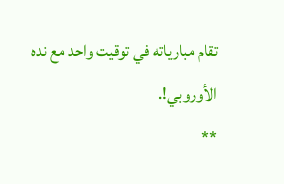تقام مبارياته في توقيت واحد مع نده الأوروبي!.
**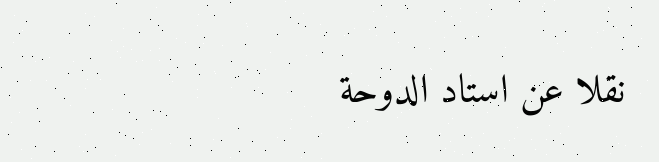نقلا عن استاد الدوحة